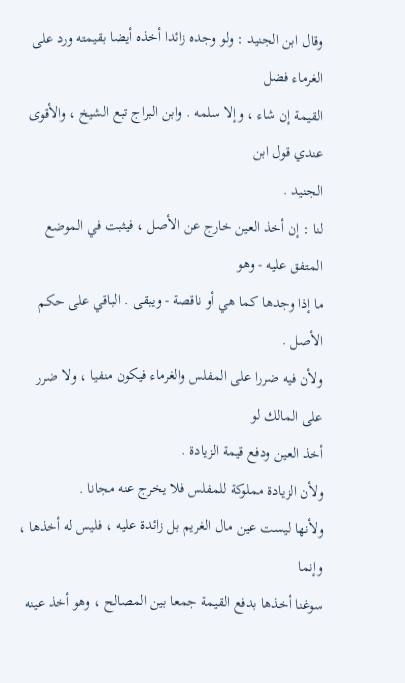وقال ابن الجنيد : ولو وجده زائدا أخذه أيضا بقيمته ورد على الغرماء فضل
القيمة إن شاء ، وإلا سلمه . وابن البراج تبع الشيخ ، والأقوى عندي قول ابن
الجنيد .
لنا : إن أخذ العين خارج عن الأصل ، فيثبت في الموضع المتفق عليه - وهو
ما إذا وجدها كما هي أو ناقصة - ويبقى . الباقي على حكم الأصل .
ولأن فيه ضررا على المفلس والغرماء فيكون منفيا ، ولا ضرر على المالك لو
أخذ العين ودفع قيمة الزيادة .
ولأن الزيادة مملوكة للمفلس فلا يخرج عنه مجانا .
ولأنها ليست عين مال الغريم بل زائدة عليه ، فليس له أخذها ، وإنما
سوغنا أخذها بدفع القيمة جمعا بين المصالح ، وهو أخذ عينه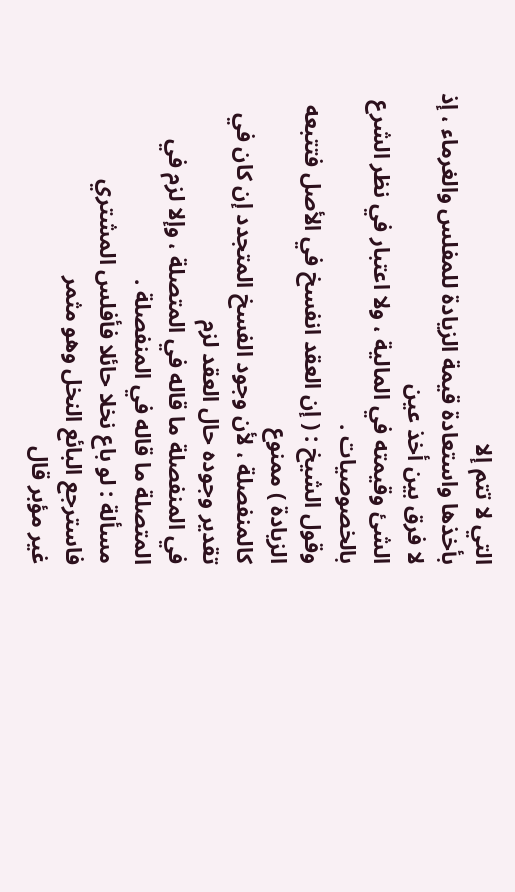التي لا تتم إلا
بأخذها واستعادة قيمة الزيادة للمفلس والغرماء ، إذ لا فرق بين أخذ عين
الشئ وقيمته في المالية ، ولا اعتبار في نظر الشرع بالخصوصيات .
وقول الشيخ : ( إن العقد انفسخ في الأصل فتتبعه الزيادة ) ممنوع
كالمنفصلة ، لأن وجود الفسخ المتجدد إن كان في تقدير وجوده حال العقد لزم
في المنفصلة ما قاله في المتصلة ، وإلا لزم في المتصلة ما قاله في المنفصلة .
مسألة : لو باع نخلا حائلا فأفلس المشتري فاسترجع البائع النخل وهو مثمر
غير مؤبر قال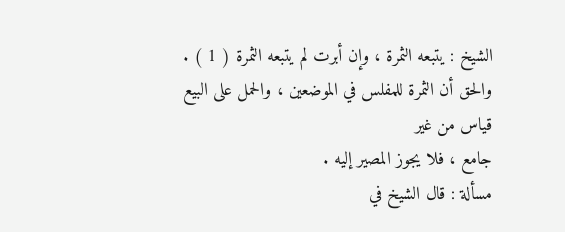الشيخ : يتبعه الثمرة ، وإن أبرت لم يتبعه الثمرة ( 1 ) .
والحق أن الثمرة للمفلس في الموضعين ، والحمل على البيع قياس من غير
جامع ، فلا يجوز المصير إليه .
مسألة : قال الشيخ في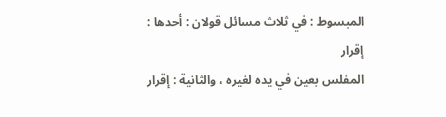المبسوط : في ثلاث مسائل قولان : أحدها : إقرار
المفلس بعين في يده لغيره ، والثانية : إقرار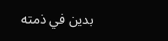بدين في ذمته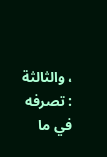، والثالثة : تصرفه في ما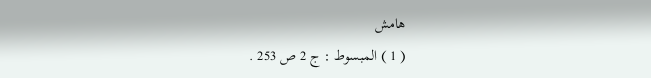هامش
( 1 ) المبسوط : ج 2 ص 253 .